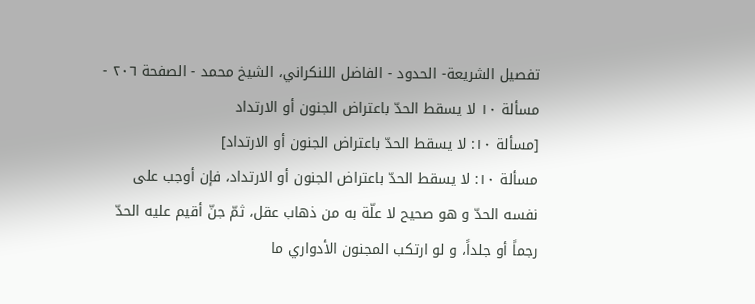تفصيل الشريعة- الحدود - الفاضل اللنكراني، الشيخ محمد - الصفحة ٢٠٦ - مسألة ١٠ لا يسقط الحدّ باعتراض الجنون أو الارتداد
[مسألة ١٠: لا يسقط الحدّ باعتراض الجنون أو الارتداد]
مسألة ١٠: لا يسقط الحدّ باعتراض الجنون أو الارتداد، فإن أوجب على نفسه الحدّ و هو صحيح لا علّة به من ذهاب عقل، ثمّ جنّ أقيم عليه الحدّ رجماً أو جلداً، و لو ارتكب المجنون الأدواري ما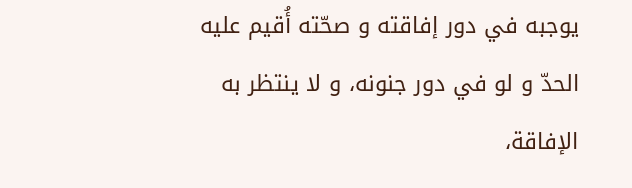يوجبه في دور إفاقته و صحّته أُقيم عليه الحدّ و لو في دور جنونه، و لا ينتظر به الإفاقة،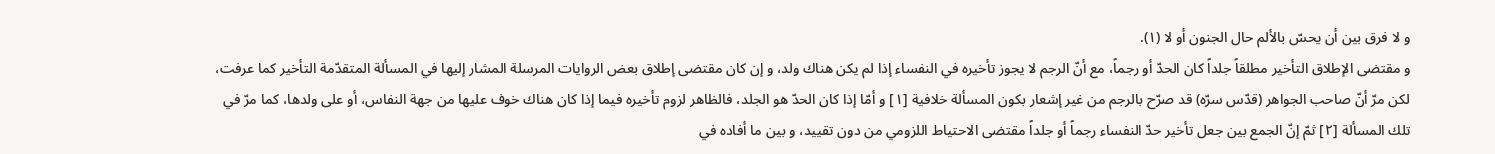و لا فرق بين أن يحسّ بالألم حال الجنون أو لا (١).
و مقتضى الإطلاق التأخير مطلقاً جلداً كان الحدّ أو رجماً، مع أنّ الرجم لا يجوز تأخيره في النفساء إذا لم يكن هناك ولد، و إن كان مقتضى إطلاق بعض الروايات المرسلة المشار إليها في المسألة المتقدّمة التأخير كما عرفت، لكن مرّ أنّ صاحب الجواهر (قدّس سرّه) قد صرّح بالرجم من غير إشعار بكون المسألة خلافية [١] و أمّا إذا كان الحدّ هو الجلد، فالظاهر لزوم تأخيره فيما إذا كان هناك خوف عليها من جهة النفاس، أو على ولدها، كما مرّ في تلك المسألة [٢] ثمّ إنّ الجمع بين جعل تأخير حدّ النفساء رجماً أو جلداً مقتضى الاحتياط اللزومي من دون تقييد، و بين ما أفاده في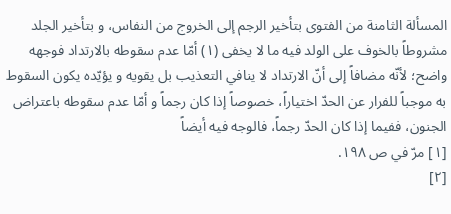المسألة الثامنة من الفتوى بتأخير الرجم إلى الخروج من النفاس، و بتأخير الجلد مشروطاً بالخوف على الولد فيه ما لا يخفى (١) أمّا عدم سقوطه بالارتداد فوجهه واضح؛ لأنّه مضافاً إلى أنّ الارتداد لا ينافي التعذيب بل يقويه و يؤيّده يكون السقوط به موجباً للفرار عن الحدّ اختياراً، خصوصاً إذا كان رجماً و أمّا عدم سقوطه باعتراض الجنون، ففيما إذا كان الحدّ رجماً، فالوجه فيه أيضاً
[١] مرّ في ص ١٩٨.
[٢]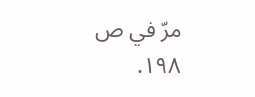مرّ في ص ١٩٨.